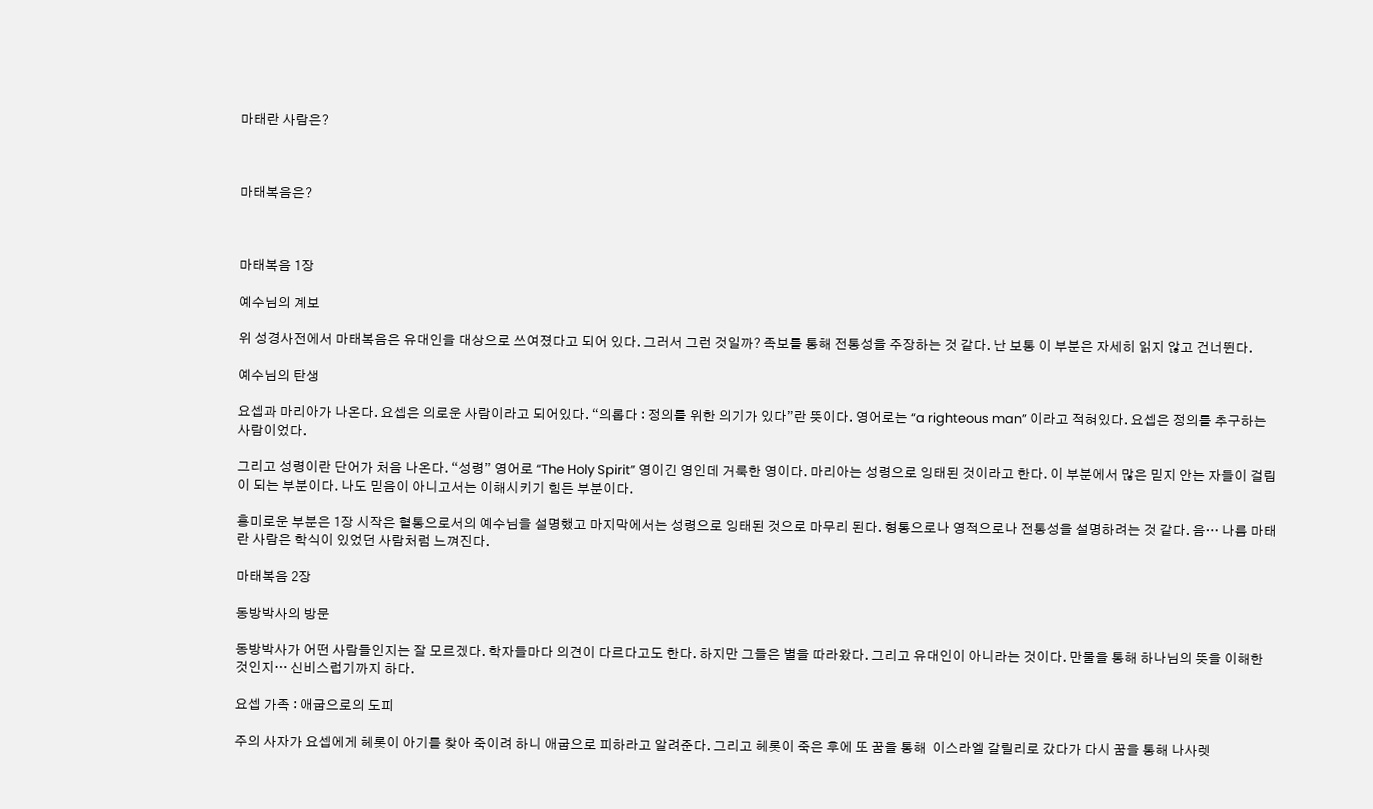마태란 사람은?



마태복음은?



마태복음 1장

예수님의 계보

위 성경사전에서 마태복음은 유대인을 대상으로 쓰여졌다고 되어 있다. 그러서 그런 것일까? 족보를 통해 전통성을 주장하는 것 같다. 난 보통 이 부분은 자세히 읽지 않고 건너뛴다.

예수님의 탄생

요셉과 마리아가 나온다. 요셉은 의로운 사람이라고 되어있다. “의롭다 : 정의를 위한 의기가 있다”란 뜻이다. 영어로는 “a righteous man” 이라고 적혀있다. 요셉은 정의를 추구하는 사람이었다.

그리고 성령이란 단어가 처음 나온다. “성령” 영어로 “The Holy Spirit” 영이긴 영인데 거룩한 영이다. 마리아는 성령으로 잉태된 것이라고 한다. 이 부분에서 많은 믿지 안는 자들이 걸림이 되는 부분이다. 나도 믿음이 아니고서는 이해시키기 힘든 부분이다.

흥미로운 부분은 1장 시작은 혈통으로서의 예수님을 설명했고 마지막에서는 성령으로 잉태된 것으로 마무리 된다. 형통으로나 영적으로나 전통성을 설명하려는 것 같다. 음… 나름 마태란 사람은 학식이 있었던 사람처럼 느껴진다.

마태복음 2장

동방박사의 방문

동방박사가 어떤 사람들인지는 잘 모르겠다. 학자들마다 의견이 다르다고도 한다. 하지만 그들은 별을 따라왔다. 그리고 유대인이 아니라는 것이다. 만물을 통해 하나님의 뜻을 이해한 것인지… 신비스럽기까지 하다.

요셉 가족 : 애굽으로의 도피

주의 사자가 요셉에게 헤롯이 아기를 찾아 죽이려 하니 애굽으로 피하라고 알려준다. 그리고 헤롯이 죽은 후에 또 꿈을 통해  이스라엘 갈릴리로 갔다가 다시 꿈을 통해 나사렛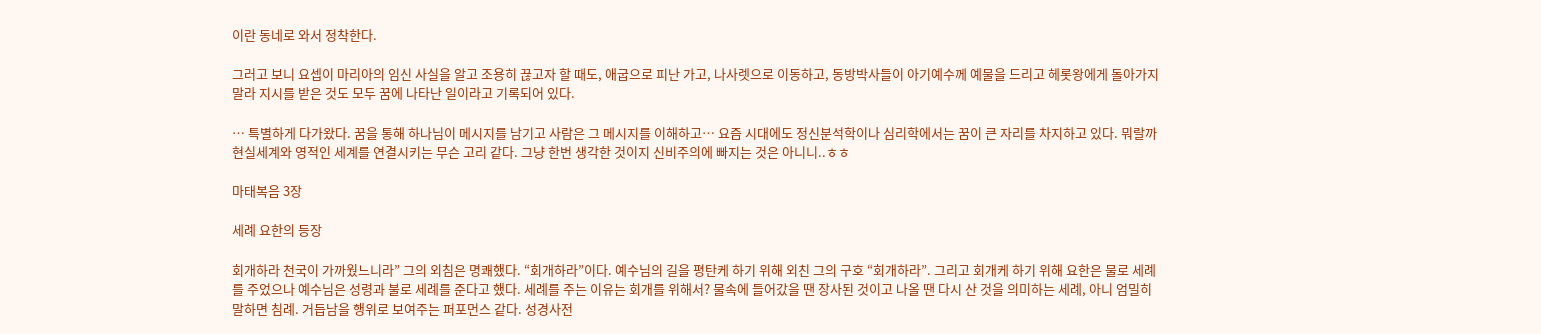이란 동네로 와서 정착한다.

그러고 보니 요셉이 마리아의 임신 사실을 알고 조용히 끊고자 할 때도, 애굽으로 피난 가고, 나사렛으로 이동하고, 동방박사들이 아기예수께 예물을 드리고 헤롯왕에게 돌아가지 말라 지시를 받은 것도 모두 꿈에 나타난 일이라고 기록되어 있다.

… 특별하게 다가왔다. 꿈을 통해 하나님이 메시지를 남기고 사람은 그 메시지를 이해하고… 요즘 시대에도 정신분석학이나 심리학에서는 꿈이 큰 자리를 차지하고 있다. 뭐랄까 현실세계와 영적인 세계를 연결시키는 무슨 고리 같다. 그냥 한번 생각한 것이지 신비주의에 빠지는 것은 아니니..ㅎㅎ

마태복음 3장

세례 요한의 등장

회개하라 천국이 가까웠느니라” 그의 외침은 명쾌했다. “회개하라”이다. 예수님의 길을 평탄케 하기 위해 외친 그의 구호 “회개하라”. 그리고 회개케 하기 위해 요한은 물로 세례를 주었으나 예수님은 성령과 불로 세례를 준다고 했다. 세례를 주는 이유는 회개를 위해서? 물속에 들어갔을 땐 장사된 것이고 나올 땐 다시 산 것을 의미하는 세례, 아니 엄밀히 말하면 침례. 거듭남을 행위로 보여주는 퍼포먼스 같다. 성경사전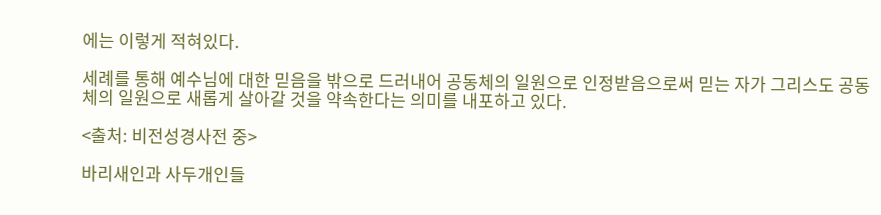에는 이렇게 적혀있다.

세례를 통해 예수님에 대한 믿음을 밖으로 드러내어 공동체의 일원으로 인정받음으로써 믿는 자가 그리스도 공동체의 일원으로 새롭게 살아갈 것을 약속한다는 의미를 내포하고 있다.

<출처: 비전성경사전 중>

바리새인과 사두개인들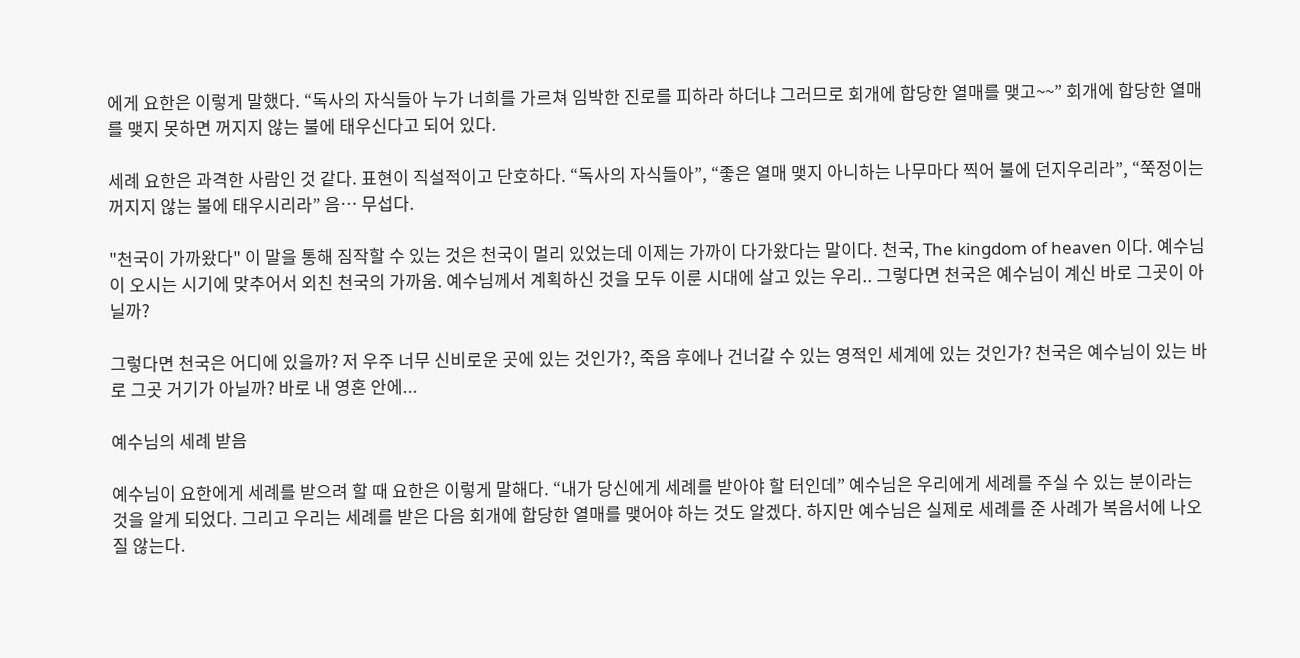에게 요한은 이렇게 말했다. “독사의 자식들아 누가 너희를 가르쳐 임박한 진로를 피하라 하더냐 그러므로 회개에 합당한 열매를 맺고~~” 회개에 합당한 열매를 맺지 못하면 꺼지지 않는 불에 태우신다고 되어 있다.

세례 요한은 과격한 사람인 것 같다. 표현이 직설적이고 단호하다. “독사의 자식들아”, “좋은 열매 맺지 아니하는 나무마다 찍어 불에 던지우리라”, “쭉정이는 꺼지지 않는 불에 태우시리라” 음… 무섭다.

"천국이 가까왔다" 이 말을 통해 짐작할 수 있는 것은 천국이 멀리 있었는데 이제는 가까이 다가왔다는 말이다. 천국, The kingdom of heaven 이다. 예수님이 오시는 시기에 맞추어서 외친 천국의 가까움. 예수님께서 계획하신 것을 모두 이룬 시대에 살고 있는 우리.. 그렇다면 천국은 예수님이 계신 바로 그곳이 아닐까?

그렇다면 천국은 어디에 있을까? 저 우주 너무 신비로운 곳에 있는 것인가?, 죽음 후에나 건너갈 수 있는 영적인 세계에 있는 것인가? 천국은 예수님이 있는 바로 그곳 거기가 아닐까? 바로 내 영혼 안에...

예수님의 세례 받음

예수님이 요한에게 세례를 받으려 할 때 요한은 이렇게 말해다. “내가 당신에게 세례를 받아야 할 터인데” 예수님은 우리에게 세례를 주실 수 있는 분이라는 것을 알게 되었다. 그리고 우리는 세례를 받은 다음 회개에 합당한 열매를 맺어야 하는 것도 알겠다. 하지만 예수님은 실제로 세례를 준 사례가 복음서에 나오질 않는다.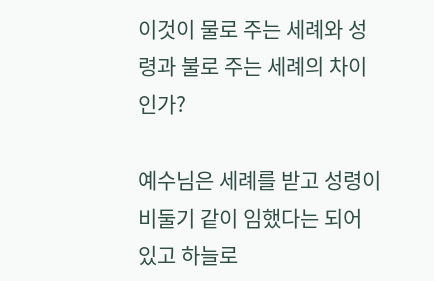이것이 물로 주는 세례와 성령과 불로 주는 세례의 차이인가?

예수님은 세례를 받고 성령이 비둘기 같이 임했다는 되어 있고 하늘로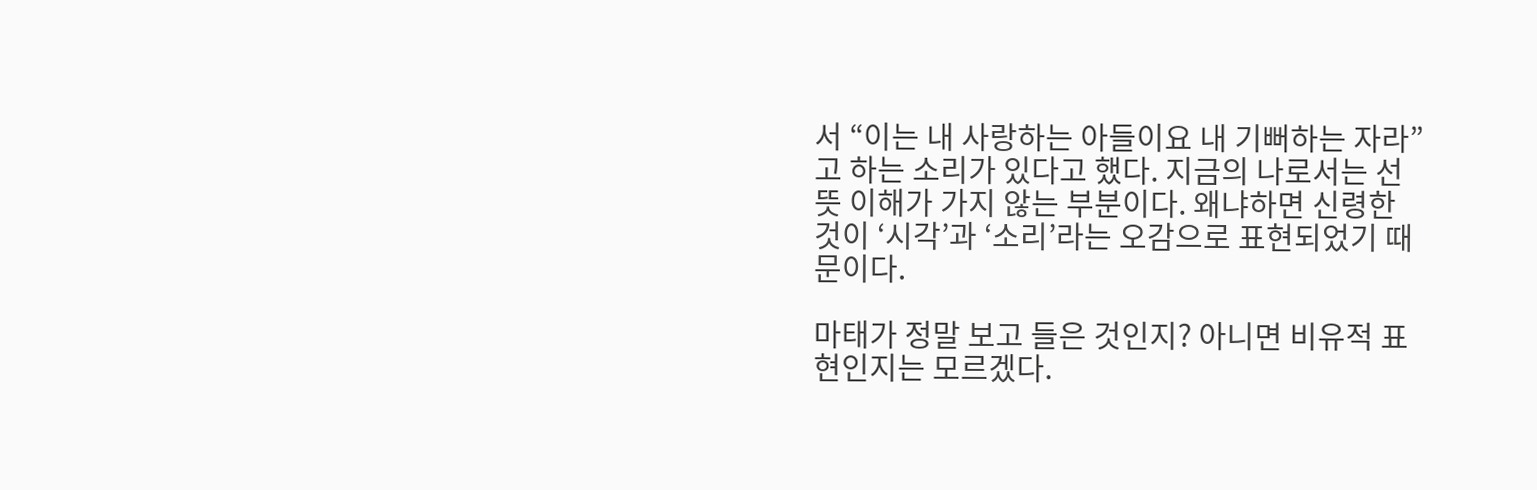서 “이는 내 사랑하는 아들이요 내 기뻐하는 자라”고 하는 소리가 있다고 했다. 지금의 나로서는 선뜻 이해가 가지 않는 부분이다. 왜냐하면 신령한 것이 ‘시각’과 ‘소리’라는 오감으로 표현되었기 때문이다.

마태가 정말 보고 들은 것인지? 아니면 비유적 표현인지는 모르겠다.